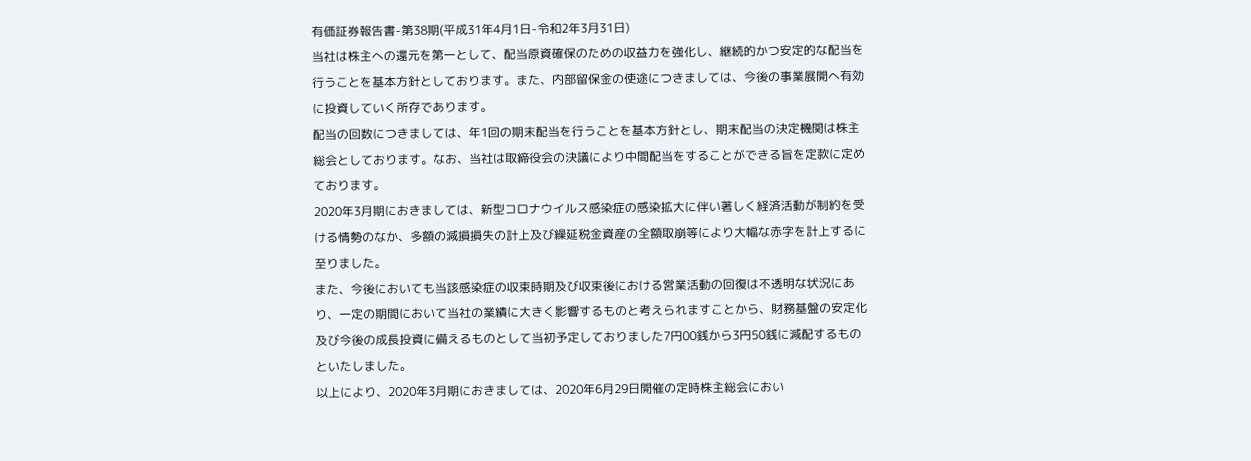有価証券報告書-第38期(平成31年4月1日-令和2年3月31日)
当社は株主への還元を第一として、配当原資確保のための収益力を強化し、継続的かつ安定的な配当を行うことを基本方針としております。また、内部留保金の使途につきましては、今後の事業展開へ有効に投資していく所存であります。
配当の回数につきましては、年1回の期末配当を行うことを基本方針とし、期末配当の決定機関は株主総会としております。なお、当社は取締役会の決議により中間配当をすることができる旨を定款に定めております。
2020年3月期におきましては、新型コロナウイルス感染症の感染拡大に伴い著しく経済活動が制約を受ける情勢のなか、多額の減損損失の計上及び繰延税金資産の全額取崩等により大幅な赤字を計上するに至りました。
また、今後においても当該感染症の収束時期及び収束後における営業活動の回復は不透明な状況にあり、一定の期間において当社の業績に大きく影響するものと考えられますことから、財務基盤の安定化及び今後の成長投資に備えるものとして当初予定しておりました7円00銭から3円50銭に減配するものといたしました。
以上により、2020年3月期におきましては、2020年6月29日開催の定時株主総会におい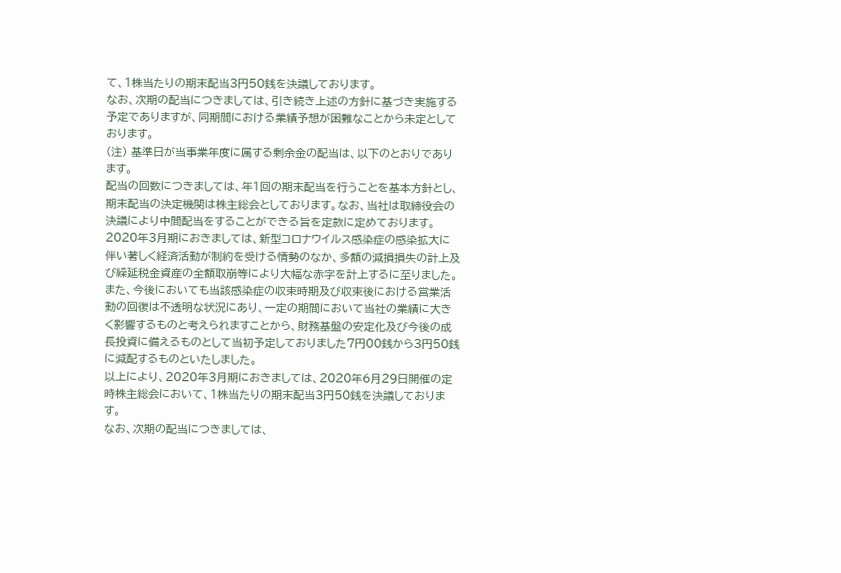て、1株当たりの期末配当3円50銭を決議しております。
なお、次期の配当につきましては、引き続き上述の方針に基づき実施する予定でありますが、同期間における業績予想が困難なことから未定としております。
(注) 基準日が当事業年度に属する剰余金の配当は、以下のとおりであります。
配当の回数につきましては、年1回の期末配当を行うことを基本方針とし、期末配当の決定機関は株主総会としております。なお、当社は取締役会の決議により中間配当をすることができる旨を定款に定めております。
2020年3月期におきましては、新型コロナウイルス感染症の感染拡大に伴い著しく経済活動が制約を受ける情勢のなか、多額の減損損失の計上及び繰延税金資産の全額取崩等により大幅な赤字を計上するに至りました。
また、今後においても当該感染症の収束時期及び収束後における営業活動の回復は不透明な状況にあり、一定の期間において当社の業績に大きく影響するものと考えられますことから、財務基盤の安定化及び今後の成長投資に備えるものとして当初予定しておりました7円00銭から3円50銭に減配するものといたしました。
以上により、2020年3月期におきましては、2020年6月29日開催の定時株主総会において、1株当たりの期末配当3円50銭を決議しております。
なお、次期の配当につきましては、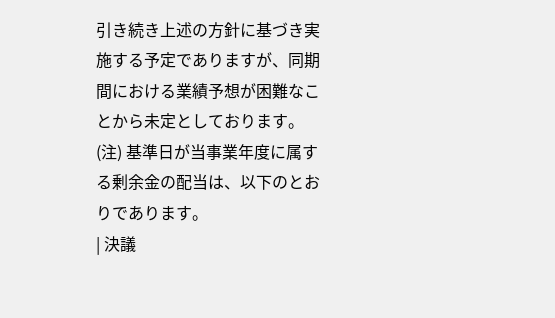引き続き上述の方針に基づき実施する予定でありますが、同期間における業績予想が困難なことから未定としております。
(注) 基準日が当事業年度に属する剰余金の配当は、以下のとおりであります。
| 決議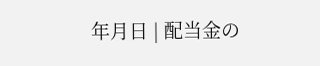年月日 | 配当金の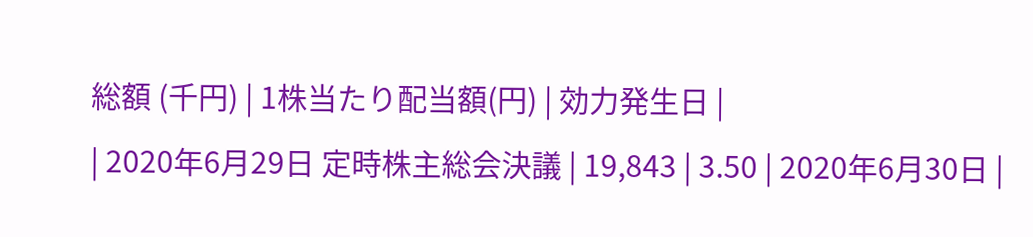総額 (千円) | 1株当たり配当額(円) | 効力発生日 |
| 2020年6月29日 定時株主総会決議 | 19,843 | 3.50 | 2020年6月30日 |